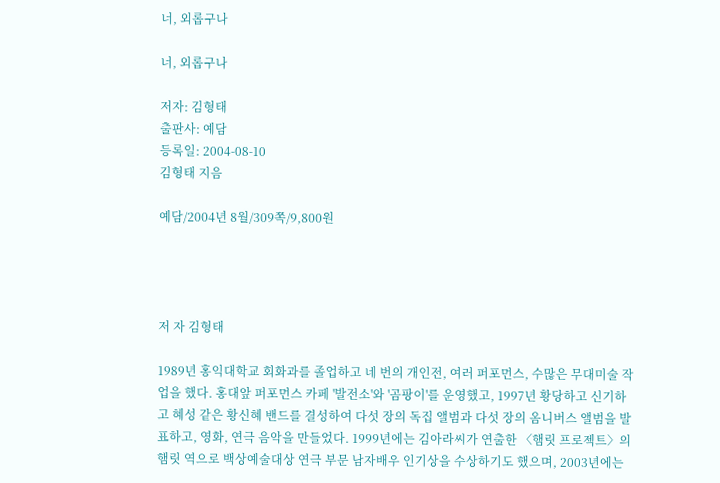너, 외롭구나

너, 외롭구나

저자: 김형태
출판사: 예담
등록일: 2004-08-10
김형태 지음

예담/2004년 8월/309쪽/9,800원




저 자 김형태

1989년 홍익대학교 회화과를 졸업하고 네 번의 개인전, 여러 퍼포먼스, 수많은 무대미술 작업을 했다. 홍대앞 퍼포먼스 카페 '발전소'와 '곰팡이'를 운영했고, 1997년 황당하고 신기하고 혜성 같은 황신혜 밴드를 결성하여 다섯 장의 독집 앨범과 다섯 장의 옴니버스 앨범을 발표하고, 영화, 연극 음악을 만들었다. 1999년에는 김아라씨가 연출한 〈햄릿 프로젝트〉의 햄릿 역으로 백상예술대상 연극 부문 남자배우 인기상을 수상하기도 했으며, 2003년에는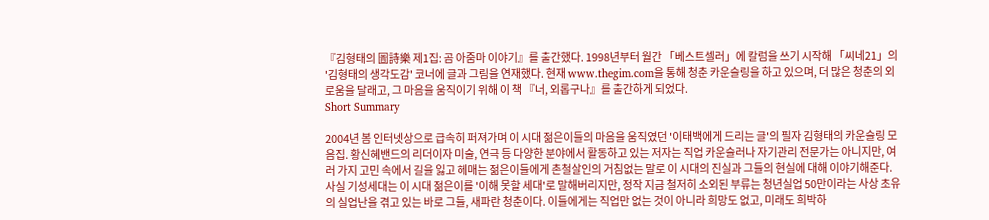『김형태의 圖詩樂 제1집: 곰 아줌마 이야기』를 출간했다. 1998년부터 월간 「베스트셀러」에 칼럼을 쓰기 시작해 「씨네21」의 '김형태의 생각도감' 코너에 글과 그림을 연재했다. 현재 www.thegim.com을 통해 청춘 카운슬링을 하고 있으며, 더 많은 청춘의 외로움을 달래고, 그 마음을 움직이기 위해 이 책 『너, 외롭구나』를 출간하게 되었다.
Short Summary

2004년 봄 인터넷상으로 급속히 퍼져가며 이 시대 젊은이들의 마음을 움직였던 '이태백에게 드리는 글'의 필자 김형태의 카운슬링 모음집. 황신혜밴드의 리더이자 미술, 연극 등 다양한 분야에서 활동하고 있는 저자는 직업 카운슬러나 자기관리 전문가는 아니지만, 여러 가지 고민 속에서 길을 잃고 헤매는 젊은이들에게 촌철살인의 거침없는 말로 이 시대의 진실과 그들의 현실에 대해 이야기해준다. 사실 기성세대는 이 시대 젊은이를 '이해 못할 세대'로 말해버리지만, 정작 지금 철저히 소외된 부류는 청년실업 50만이라는 사상 초유의 실업난을 겪고 있는 바로 그들, 새파란 청춘이다. 이들에게는 직업만 없는 것이 아니라 희망도 없고, 미래도 희박하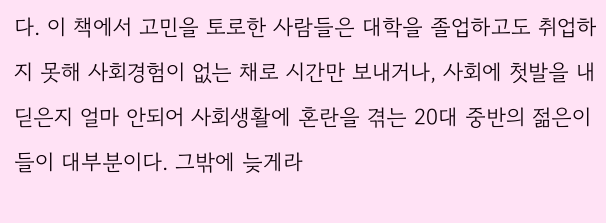다. 이 책에서 고민을 토로한 사람들은 대학을 졸업하고도 취업하지 못해 사회경험이 없는 채로 시간만 보내거나, 사회에 첫발을 내딛은지 얼마 안되어 사회생활에 혼란을 겪는 20대 중반의 젊은이들이 대부분이다. 그밖에 늦게라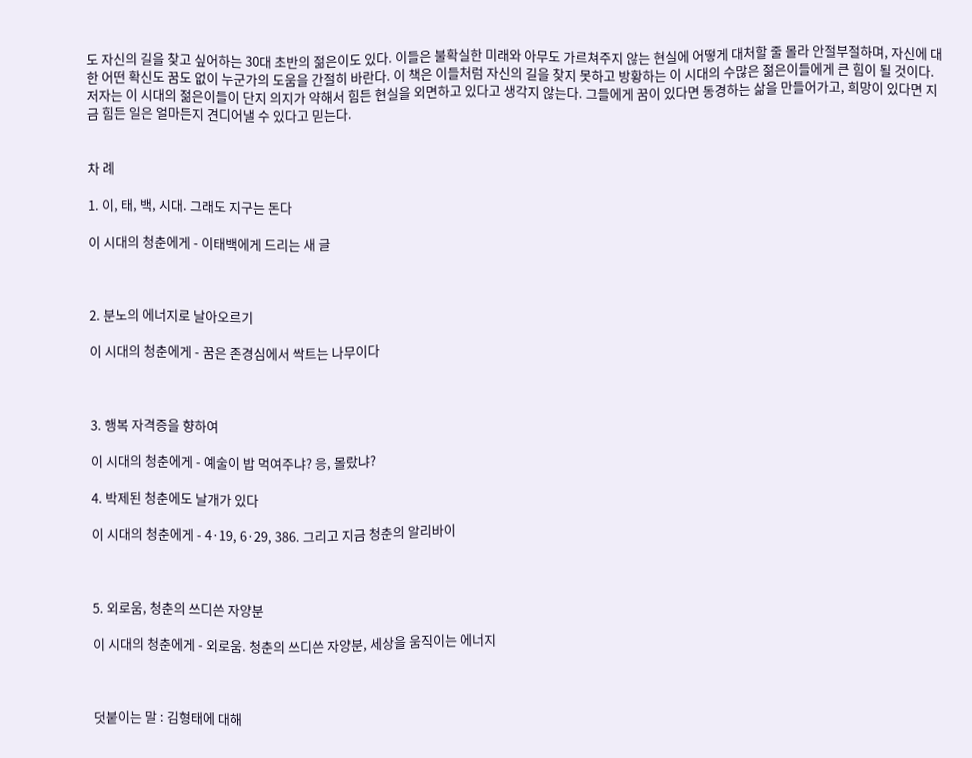도 자신의 길을 찾고 싶어하는 30대 초반의 젊은이도 있다. 이들은 불확실한 미래와 아무도 가르쳐주지 않는 현실에 어떻게 대처할 줄 몰라 안절부절하며, 자신에 대한 어떤 확신도 꿈도 없이 누군가의 도움을 간절히 바란다. 이 책은 이들처럼 자신의 길을 찾지 못하고 방황하는 이 시대의 수많은 젊은이들에게 큰 힘이 될 것이다. 저자는 이 시대의 젊은이들이 단지 의지가 약해서 힘든 현실을 외면하고 있다고 생각지 않는다. 그들에게 꿈이 있다면 동경하는 삶을 만들어가고, 희망이 있다면 지금 힘든 일은 얼마든지 견디어낼 수 있다고 믿는다.


차 례

1. 이, 태, 백, 시대. 그래도 지구는 돈다

이 시대의 청춘에게 - 이태백에게 드리는 새 글



2. 분노의 에너지로 날아오르기

이 시대의 청춘에게 - 꿈은 존경심에서 싹트는 나무이다



3. 행복 자격증을 향하여

이 시대의 청춘에게 - 예술이 밥 먹여주냐? 응, 몰랐냐?

4. 박제된 청춘에도 날개가 있다

이 시대의 청춘에게 - 4·19, 6·29, 386. 그리고 지금 청춘의 알리바이



5. 외로움, 청춘의 쓰디쓴 자양분

이 시대의 청춘에게 - 외로움. 청춘의 쓰디쓴 자양분, 세상을 움직이는 에너지



덧붙이는 말 : 김형태에 대해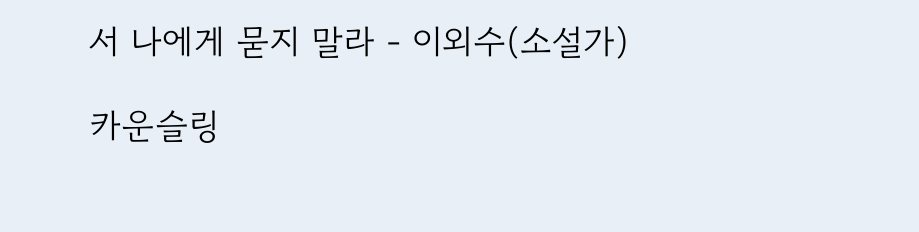서 나에게 묻지 말라 - 이외수(소설가)

카운슬링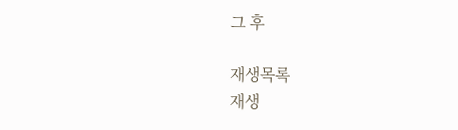그 후

재생목록
재생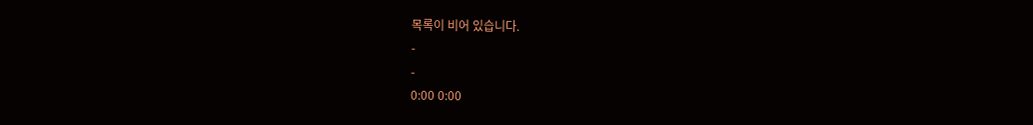목록이 비어 있습니다.
-
-
0:00 0:00